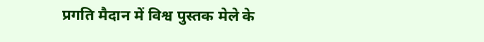प्रगति मैदान में विश्व पुस्तक मेले के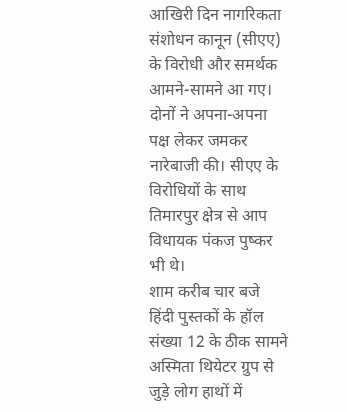आखिरी दिन नागरिकता संशोधन कानून (सीएए) के विरोधी और समर्थक आमने-सामने आ गए। दोनों ने अपना-अपना पक्ष लेकर जमकर नारेबाजी की। सीएए के विरोधियों के साथ तिमारपुर क्षेत्र से आप विधायक पंकज पुष्कर भी थे।
शाम करीब चार बजे हिंदी पुस्तकों के हॉल संख्या 12 के ठीक सामने अस्मिता थियेटर ग्रुप से जुड़े लोग हाथों में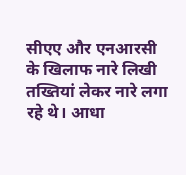सीएए और एनआरसी के खिलाफ नारे लिखी तख्तियां लेकर नारे लगा रहे थे। आधा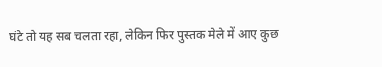घंटे तो यह सब चलता रहा, लेकिन फिर पुस्तक मेले में आए कुछ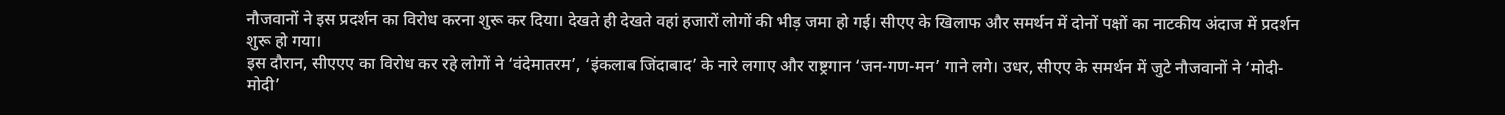नौजवानों ने इस प्रदर्शन का विरोध करना शुरू कर दिया। देखते ही देखते वहां हजारों लोगों की भीड़ जमा हो गई। सीएए के खिलाफ और समर्थन में दोनों पक्षों का नाटकीय अंदाज में प्रदर्शन शुरू हो गया।
इस दौरान, सीएएए का विरोध कर रहे लोगों ने ‘वंदेमातरम’, ‘इंकलाब जिंदाबाद’ के नारे लगाए और राष्ट्रगान ‘जन-गण-मन’ गाने लगे। उधर, सीएए के समर्थन में जुटे नौजवानों ने ‘मोदी-मोदी’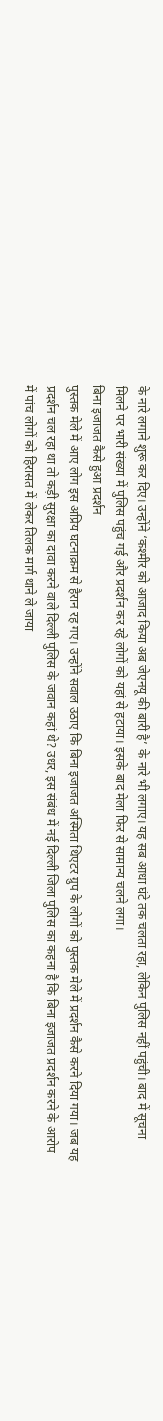के नारे लगाने शुरू कर दिए। उन्होंने ‘कश्मीर को आजाद किया अब जेएनयू की बारी है’ के नारे भी लगाए। यह सब आधा घंटे तक चलता रहा, लेकिन पुलिस नहीं पहुंची। बाद में सूचना मिलने पर भारी संख्या में पुलिस पहुंच गई और प्रदर्शन कर रहे लोगों को यहां से हटाया। इसके बाद मेला फिर से सामान्य चलने लगा।
बिना इजाजत कैसे हुआ प्रदर्शन
पुस्तक मेले में आए लोग इस अप्रिय घटनाक्रम से हैरान रह गए। उन्होंने सवाल उठाए कि बिना इजाजत अस्मिता थिएटर ग्रुप के लोगों को पुस्तक मेले में प्रदर्शन कैसे करने दिया गया। जब यह प्रदर्शन चल रहा था तो कड़ी सुरक्षा का दावा करने वाले दिल्ली पुलिस के जवान कहां थे? उधर, इस संबंध में नई दिल्ली जिला पुलिस का कहना है कि बिना इजाजत प्रदर्शन करने के आरोप में पांच लोगों को हिरासत में लेकर तिलक मार्ग थाने ले जाया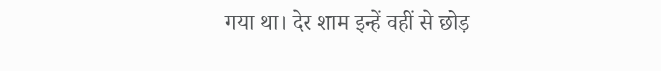गया था। देर शाम इन्हें वहीं से छोड़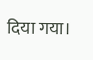दिया गया।